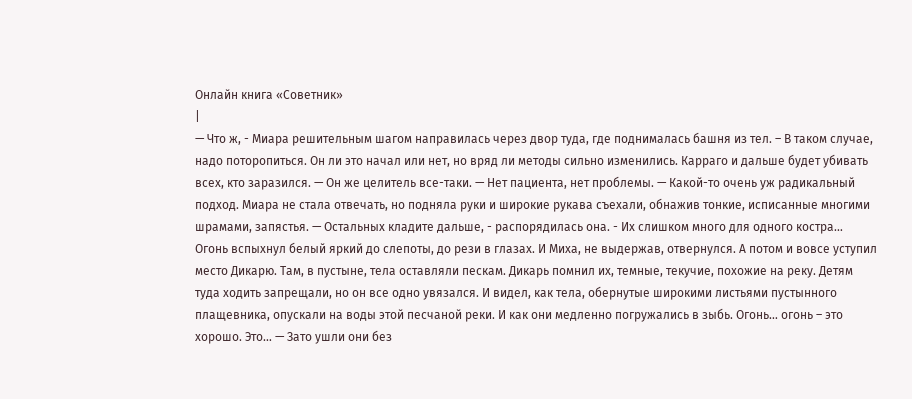Онлайн книга «Советник»
|
— Что ж, - Миара решительным шагом направилась через двор туда, где поднималась башня из тел. – В таком случае, надо поторопиться. Он ли это начал или нет, но вряд ли методы сильно изменились. Карраго и дальше будет убивать всех, кто заразился. — Он же целитель все-таки. — Нет пациента, нет проблемы. — Какой-то очень уж радикальный подход. Миара не стала отвечать, но подняла руки и широкие рукава съехали, обнажив тонкие, исписанные многими шрамами, запястья. — Остальных кладите дальше, - распорядилась она. - Их слишком много для одного костра… Огонь вспыхнул белый яркий до слепоты, до рези в глазах. И Миха, не выдержав, отвернулся. А потом и вовсе уступил место Дикарю. Там, в пустыне, тела оставляли пескам. Дикарь помнил их, темные, текучие, похожие на реку. Детям туда ходить запрещали, но он все одно увязался. И видел, как тела, обернутые широкими листьями пустынного плащевника, опускали на воды этой песчаной реки. И как они медленно погружались в зыбь. Огонь… огонь – это хорошо. Это… — Зато ушли они без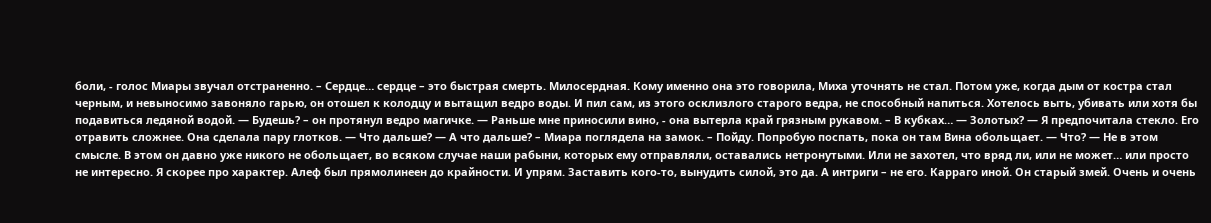боли, - голос Миары звучал отстраненно. – Сердце… сердце – это быстрая смерть. Милосердная. Кому именно она это говорила, Миха уточнять не стал. Потом уже, когда дым от костра стал черным, и невыносимо завоняло гарью, он отошел к колодцу и вытащил ведро воды. И пил сам, из этого осклизлого старого ведра, не способный напиться. Хотелось выть, убивать или хотя бы подавиться ледяной водой. — Будешь? – он протянул ведро магичке. — Раньше мне приносили вино, - она вытерла край грязным рукавом. – В кубках… — Золотых? — Я предпочитала стекло. Его отравить сложнее. Она сделала пару глотков. — Что дальше? — А что дальше? – Миара поглядела на замок. – Пойду. Попробую поспать, пока он там Вина обольщает. — Что? — Не в этом смысле. В этом он давно уже никого не обольщает, во всяком случае наши рабыни, которых ему отправляли, оставались нетронутыми. Или не захотел, что вряд ли, или не может… или просто не интересно. Я скорее про характер. Алеф был прямолинеен до крайности. И упрям. Заставить кого-то, вынудить силой, это да. А интриги – не его. Карраго иной. Он старый змей. Очень и очень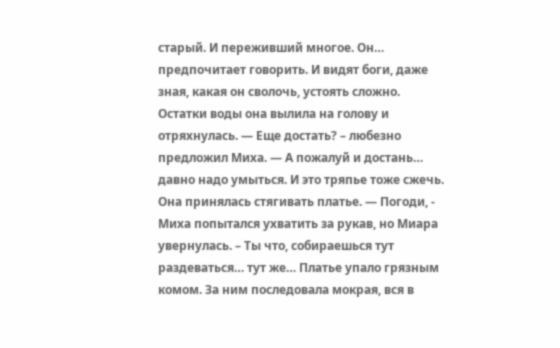старый. И переживший многое. Он… предпочитает говорить. И видят боги, даже зная, какая он сволочь, устоять сложно. Остатки воды она вылила на голову и отряхнулась. — Еще достать? – любезно предложил Миха. — А пожалуй и достань… давно надо умыться. И это тряпье тоже сжечь. Она принялась стягивать платье. — Погоди, - Миха попытался ухватить за рукав, но Миара увернулась. – Ты что, собираешься тут раздеваться… тут же… Платье упало грязным комом. За ним последовала мокрая, вся в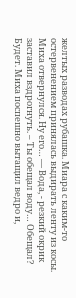желтых разводах рубашка. Миара с каким-то остервенением принялась выдирать ленту из косы. Миха отвернулся. Ну его… — Вода, - резкий окрик заставил вздрогнуть. – Ты обещал воду… Обещал? Будет. Миха поспешно вытащил ведро и,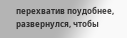перехватив поудобнее, развернулся, чтобы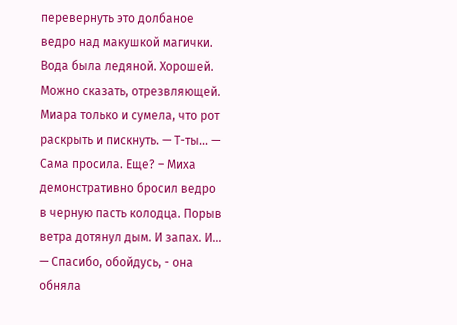перевернуть это долбаное ведро над макушкой магички. Вода была ледяной. Хорошей. Можно сказать, отрезвляющей. Миара только и сумела, что рот раскрыть и пискнуть. — Т-ты… — Сама просила. Еще? – Миха демонстративно бросил ведро в черную пасть колодца. Порыв ветра дотянул дым. И запах. И… — Спасибо, обойдусь, - она обняла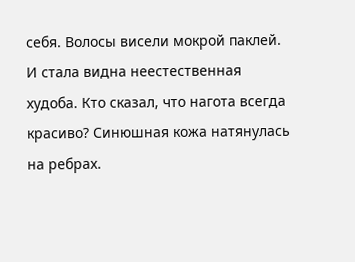себя. Волосы висели мокрой паклей. И стала видна неестественная худоба. Кто сказал, что нагота всегда красиво? Синюшная кожа натянулась на ребрах.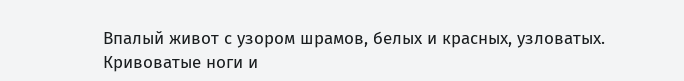Впалый живот с узором шрамов, белых и красных, узловатых. Кривоватые ноги и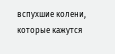вспухшие колени, которые кажутся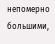непомерно большими,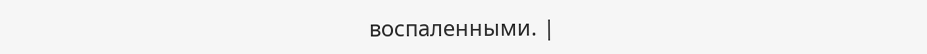воспаленными. |